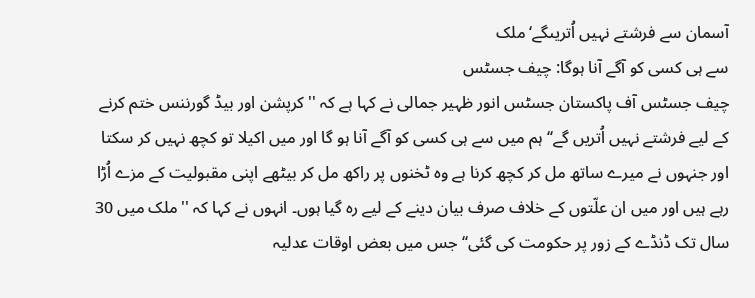آسمان سے فرشتے نہیں اُتریںگے‘ ملک
سے ہی کسی کو آگے آنا ہوگا: چیف جسٹس
چیف جسٹس آف پاکستان جسٹس انور ظہیر جمالی نے کہا ہے کہ ''کرپشن اور بیڈ گورننس ختم کرنے کے لیے فرشتے نہیں اُتریں گے‘‘ ہم میں سے ہی کسی کو آگے آنا ہو گا اور میں اکیلا تو کچھ نہیں کر سکتا اور جنہوں نے میرے ساتھ مل کر کچھ کرنا ہے وہ ٹخنوں پر راکھ مل کر بیٹھے اپنی مقبولیت کے مزے اُڑا رہے ہیں اور میں ان علّتوں کے خلاف صرف بیان دینے کے لیے رہ گیا ہوں۔ انہوں نے کہا کہ ''ملک میں 30 سال تک ڈنڈے کے زور پر حکومت کی گئی‘‘ جس میں بعض اوقات عدلیہ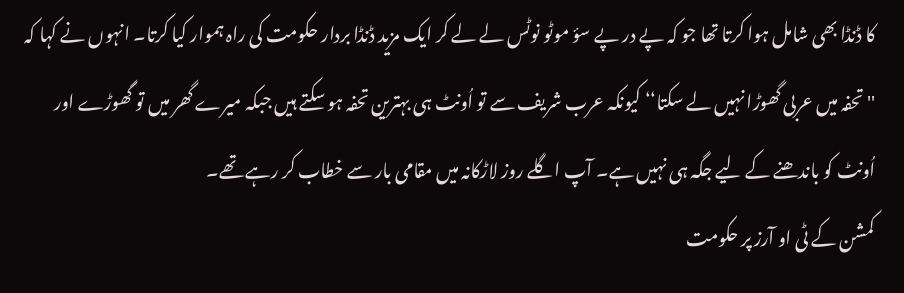کا ڈنڈا بھی شامل ہوا کرتا تھا جو کہ پے در پے سؤ موٹو نوٹس لے لے کر ایک مزید ڈنڈا بردار حکومت کی راہ ہموار کیا کرتا۔ انہوں نے کہا کہ ''تحفہ میں عربی گھوڑا نہیں لے سکتا‘‘ کیونکہ عرب شریف سے تو اُونٹ ہی بہترین تحفہ ہو سکتے ہیں جبکہ میرے گھر میں تو گھوڑے اور اُونٹ کو باندھنے کے لیے جگہ ہی نہیں ہے۔ آپ اگلے روز لاڑکانہ میں مقامی بار سے خطاب کر رہے تھے۔
کمشن کے ٹی او آرز پر حکومت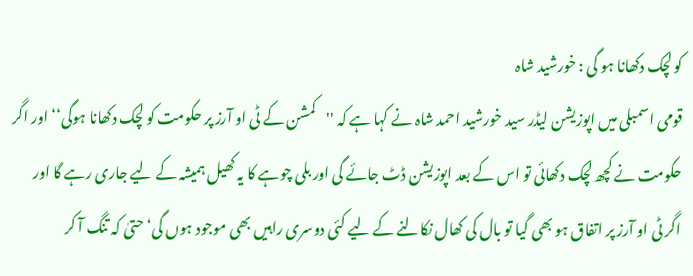کو لچک دکھانا ہو گی : خورشید شاہ
قومی اسمبلی میں اپوزیشن لیڈر سید خورشید احمد شاہ نے کہا ہے کہ ''کمشن کے ٹی او آرز پر حکومت کو لچک دکھانا ہوگی‘‘ اور اگر حکومت نے کچھ لچک دکھائی تو اس کے بعد اپوزیشن ڈٹ جائے گی اور بلی چوہے کا یہ کھیل ہمیشہ کے لیے جاری رہے گا اور اگر ٹی او آرز پر اتفاق ہو بھی گیا تو بال کی کھال نکالنے کے لیے کئی دوسری راہیں بھی موجود ہوں گی‘ حتیٰ کہ تنگ آ کر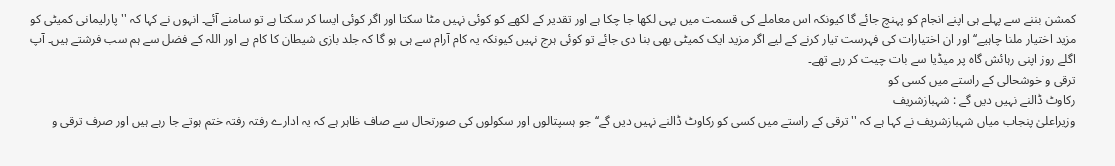کمشن بننے سے پہلے ہی اپنے انجام کو پہنچ جائے گا کیونکہ اس معاملے کی قسمت میں یہی لکھا جا چکا ہے اور تقدیر کے لکھے کو کوئی نہیں مٹا سکتا اور اگر کوئی ایسا کر سکتا ہے تو سامنے آئے۔ انہوں نے کہا کہ ''پارلیمانی کمیٹی کو مزید اختیار ملنا چاہیے‘‘ اور ان اختیارات کی فہرست تیار کرنے کے لیے اگر مزید ایک کمیٹی بھی بنا دی جائے تو کوئی ہرج نہیں کیونکہ یہ کام آرام سے ہی ہو گا کہ جلد بازی شیطان کا کام ہے اور اللہ کے فضل سے ہم سب فرشتے ہیں۔ آپ اگلے روز اپنی رہائش گاہ پر میڈیا سے بات چیت کر رہے تھے۔
ترقی و خوشحالی کے راستے میں کسی کو
رکاوٹ ڈالنے نہیں دیں گے : شہبازشریف
وزیراعلیٰ پنجاب میاں شہبازشریف نے کہا ہے کہ ''ترقی کے راستے میں کسی کو رکاوٹ ڈالنے نہیں دیں گے‘‘ جو ہسپتالوں اور سکولوں کی صورتحال سے صاف ظاہر ہے کہ یہ ادارے رفتہ رفتہ ختم ہوتے جا رہے ہیں اور صرف ترقی و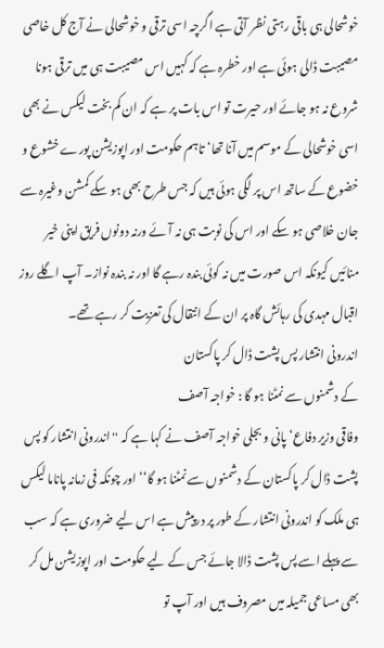خوشحالی ہی باقی رہتی نظر آتی ہے اگرچہ اسی ترقی و خوشحالی نے آج کل خاصی مصیبت ڈالی ہوئی ہے اور خطرہ ہے کہ کہیں اس مصیبت ہی میں ترقی ہونا شروع نہ ہو جائے اور حیرت تو اس بات پر ہے کہ ان کم بخت لیکس نے بھی اسی خوشحالی کے موسم میں آنا تھا‘ تاہم حکومت اور اپوزیشن پورے خشوع و خضوع کے ساتھ اس پر لگی ہوئی ہیں کہ جس طرح بھی ہو سکے کمشن وغیرہ سے جان خلاصی ہو سکے اور اس کی نوبت ہی نہ آئے ورنہ دونوں فریق اپنی خیر منائیں کیونکہ اس صورت میں نہ کوئی بندہ رہے گا اور نہ بندہ نواز۔ آپ اگلے روز اقبال مہدی کی رہائش گاہ پر ان کے انتقال کی تعزیت کر رہے تھے۔
اندرونی انتشار پس پشت ڈال کر پاکستان
کے دشمنوں سے نمٹنا ہو گا : خواجہ آصف
وفاقی وزیر دفاع‘ پانی و بجلی خواجہ آصف نے کہا ہے کہ ''اندرونی انتشار کو پس پشت ڈال کر پاکستان کے دشمنوں سے نمٹنا ہو گا‘‘ اور چونکہ فی زمانہ پاناما لیکس ہی ملک کو اندرونی انتشار کے طور پر درپیش ہے اس لیے ضروری ہے کہ سب سے پہلے اسے پس پشت ڈالا جائے جس کے لیے حکومت اور اپوزیشن مل کر بھی مساعی جمیلہ میں مصروف ہیں اور آپ تو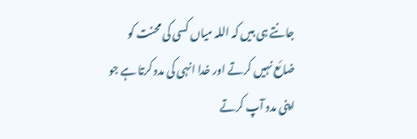جانتے ہی ہیں کہ اللہ میاں کسی کی محنت کو ضائع نہیں کرتے اور خدا انہی کی مدد کرتا ہے جو اپنی مدد آپ کرتے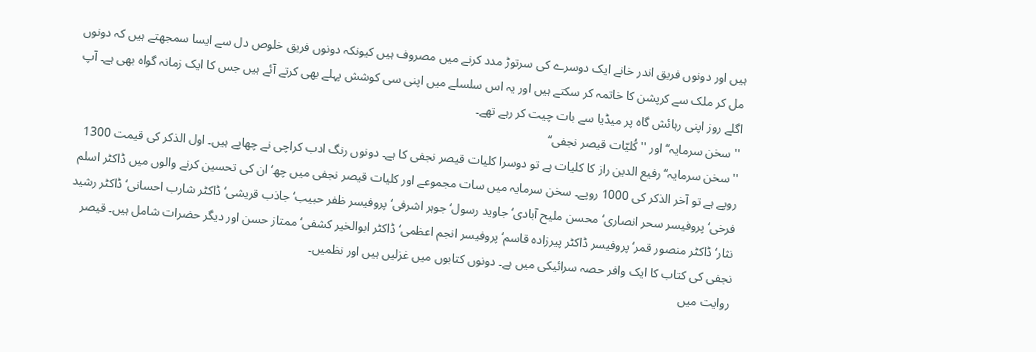ہیں اور دونوں فریق اندر خانے ایک دوسرے کی سرتوڑ مدد کرنے میں مصروف ہیں کیونکہ دونوں فریق خلوص دل سے ایسا سمجھتے ہیں کہ دونوں مل کر ملک سے کرپشن کا خاتمہ کر سکتے ہیں اور یہ اس سلسلے میں اپنی سی کوشش پہلے بھی کرتے آئے ہیں جس کا ایک زمانہ گواہ بھی ہے۔ آپ اگلے روز اپنی رہائش گاہ پر میڈیا سے بات چیت کر رہے تھے۔
''سخن سرمایہ‘‘ اور ''کُلیّات قیصر نجفی‘‘
''سخن سرمایہ‘‘ رفیع الدین راز کا کلیات ہے تو دوسرا کلیات قیصر نجفی کا ہے۔ دونوں رنگ ادب کراچی نے چھاپے ہیں۔ اول الذکر کی قیمت 1300 روپے ہے تو آخر الذکر کی 1000 روپے۔ سخن سرمایہ میں سات مجموعے اور کلیات قیصر نجفی میں چھ‘ ان کی تحسین کرنے والوں میں ڈاکٹر اسلم فرخی‘ پروفیسر سحر انصاری‘ محسن ملیح آبادی‘ جاوید رسول‘ جوہر اشرفی‘ پروفیسر ظفر حبیب‘ جاذب قریشی‘ ڈاکٹر شارب احسانی‘ ڈاکٹر رشید نثار‘ ڈاکٹر منصور قمر‘ پروفیسر ڈاکٹر پیرزادہ قاسم‘ پروفیسر انجم اعظمی‘ ڈاکٹر ابوالخیر کشفی‘ ممتاز حسن اور دیگر حضرات شامل ہیں۔ قیصر نجفی کی کتاب کا ایک وافر حصہ سرائیکی میں ہے۔ دونوں کتابوں میں غزلیں ہیں اور نظمیں۔
روایت میں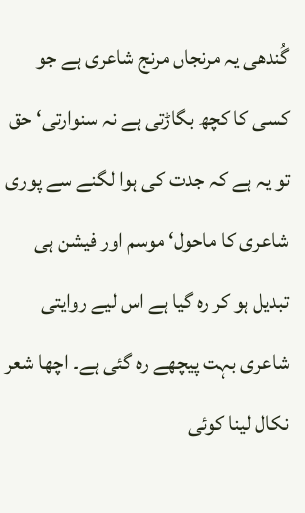گُندھی یہ مرنجاں مرنج شاعری ہے جو کسی کا کچھ بگاڑتی ہے نہ سنوارتی‘ حق تو یہ ہے کہ جدت کی ہوا لگنے سے پوری شاعری کا ماحول‘ موسم اور فیشن ہی تبدیل ہو کر رہ گیا ہے اس لیے روایتی شاعری بہت پیچھے رہ گئی ہے۔ اچھا شعر نکال لینا کوئی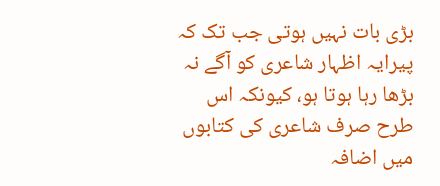بڑی بات نہیں ہوتی جب تک کہ پیرایہ اظہار شاعری کو آگے نہ بڑھا رہا ہوتا ہو، کیونکہ اس طرح صرف شاعری کی کتابوں میں اضافہ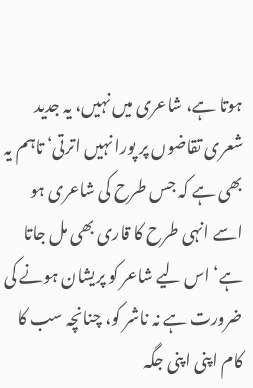ہوتا ہے، شاعری میں نہیں، یہ جدید شعری تقاضوں پر پورا نہیں اترتی‘ تاہم یہ بھی ہے کہ جس طرح کی شاعری ہو اسے انہی طرح کا قاری بھی مل جاتا ہے‘ اس لیے شاعر کو پریشان ہونے کی ضرورت ہے نہ ناشر کو، چنانچہ سب کا کام اپنی اپنی جگہ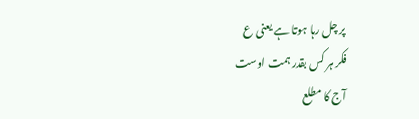پر چل رہا ہوتا ہے یعنی ع
فکر ہر کس بقدر ہمت اوست
آج کا مطلع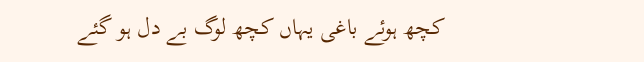کچھ ہوئے باغی یہاں کچھ لوگ بے دل ہو گئے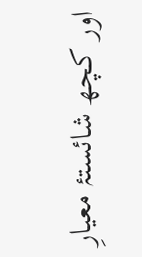اور کچھ شائستۂ معیارِ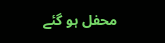محفل ہو گئے